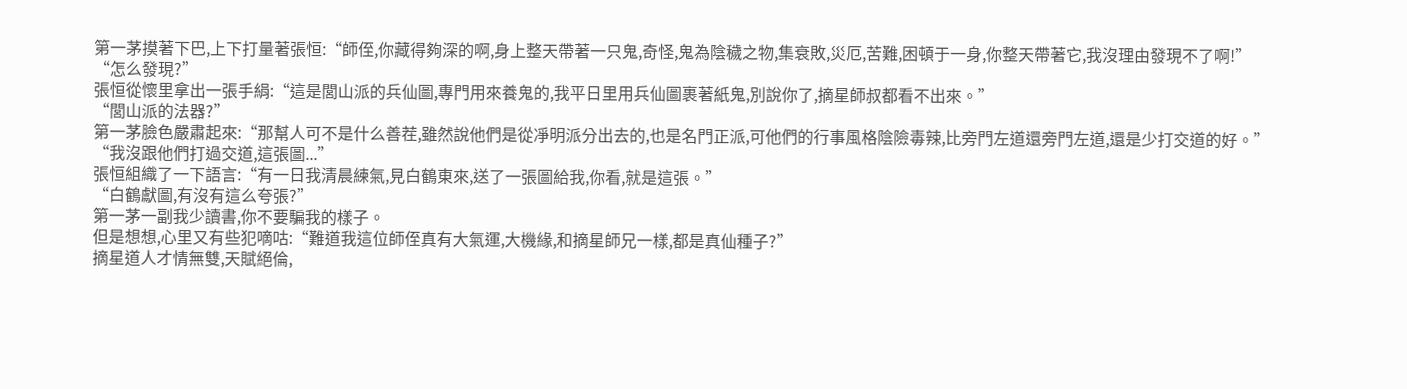第一茅摸著下巴,上下打量著張恒:“師侄,你藏得夠深的啊,身上整天帶著一只鬼,奇怪,鬼為陰穢之物,集衰敗,災厄,苦難,困頓于一身,你整天帶著它,我沒理由發現不了啊!”
“怎么發現?”
張恒從懷里拿出一張手絹:“這是閭山派的兵仙圖,專門用來養鬼的,我平日里用兵仙圖裹著紙鬼,別說你了,摘星師叔都看不出來。”
“閭山派的法器?”
第一茅臉色嚴肅起來:“那幫人可不是什么善茬,雖然說他們是從凈明派分出去的,也是名門正派,可他們的行事風格陰險毒辣,比旁門左道還旁門左道,還是少打交道的好。”
“我沒跟他們打過交道,這張圖...”
張恒組織了一下語言:“有一日我清晨練氣,見白鶴東來,送了一張圖給我,你看,就是這張。”
“白鶴獻圖,有沒有這么夸張?”
第一茅一副我少讀書,你不要騙我的樣子。
但是想想,心里又有些犯嘀咕:“難道我這位師侄真有大氣運,大機緣,和摘星師兄一樣,都是真仙種子?”
摘星道人才情無雙,天賦絕倫,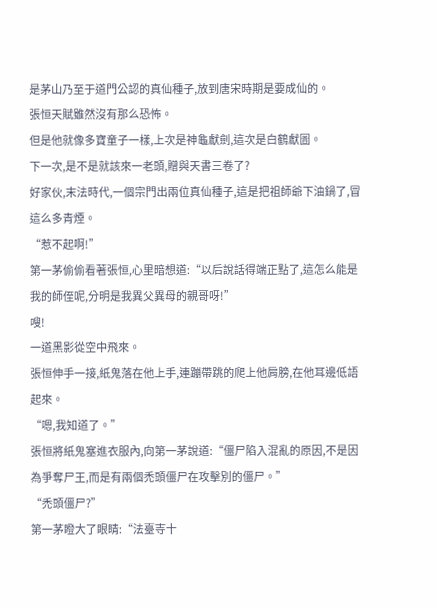是茅山乃至于道門公認的真仙種子,放到唐宋時期是要成仙的。
張恒天賦雖然沒有那么恐怖。
但是他就像多寶童子一樣,上次是神龜獻劍,這次是白鶴獻圖。
下一次,是不是就該來一老頭,贈與天書三卷了?
好家伙,末法時代,一個宗門出兩位真仙種子,這是把祖師爺下油鍋了,冒這么多青煙。
“惹不起啊!”
第一茅偷偷看著張恒,心里暗想道:“以后說話得端正點了,這怎么能是我的師侄呢,分明是我異父異母的親哥呀!”
嗖!
一道黑影從空中飛來。
張恒伸手一接,紙鬼落在他上手,連蹦帶跳的爬上他肩膀,在他耳邊低語起來。
“嗯,我知道了。”
張恒將紙鬼塞進衣服內,向第一茅說道:“僵尸陷入混亂的原因,不是因為爭奪尸王,而是有兩個禿頭僵尸在攻擊別的僵尸。”
“禿頭僵尸?”
第一茅瞪大了眼睛:“法臺寺十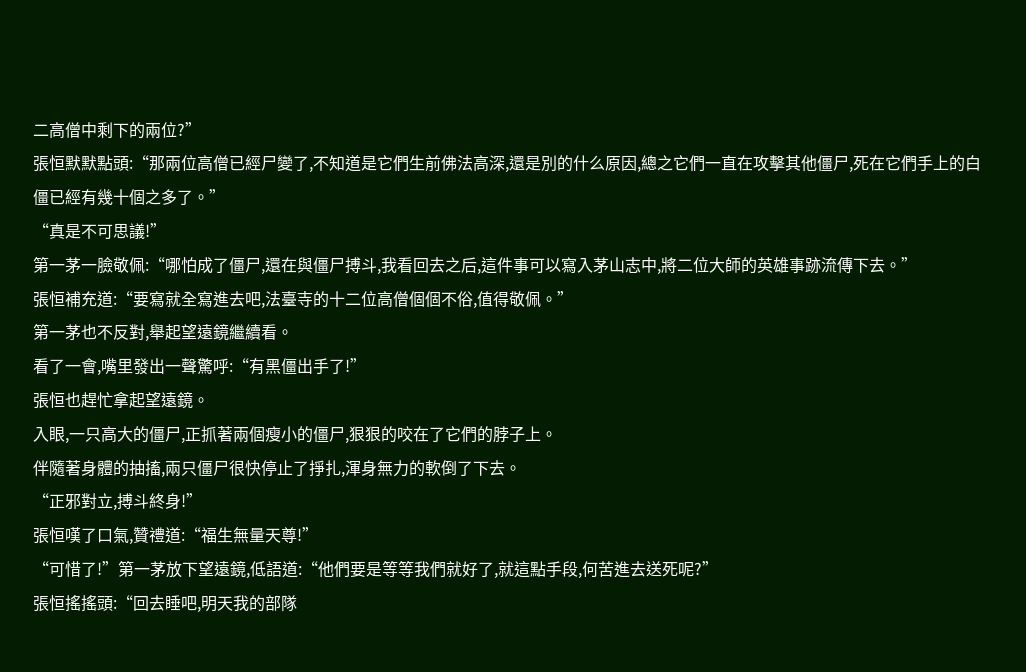二高僧中剩下的兩位?”
張恒默默點頭:“那兩位高僧已經尸變了,不知道是它們生前佛法高深,還是別的什么原因,總之它們一直在攻擊其他僵尸,死在它們手上的白僵已經有幾十個之多了。”
“真是不可思議!”
第一茅一臉敬佩:“哪怕成了僵尸,還在與僵尸搏斗,我看回去之后,這件事可以寫入茅山志中,將二位大師的英雄事跡流傳下去。”
張恒補充道:“要寫就全寫進去吧,法臺寺的十二位高僧個個不俗,值得敬佩。”
第一茅也不反對,舉起望遠鏡繼續看。
看了一會,嘴里發出一聲驚呼:“有黑僵出手了!”
張恒也趕忙拿起望遠鏡。
入眼,一只高大的僵尸,正抓著兩個瘦小的僵尸,狠狠的咬在了它們的脖子上。
伴隨著身體的抽搐,兩只僵尸很快停止了掙扎,渾身無力的軟倒了下去。
“正邪對立,搏斗終身!”
張恒嘆了口氣,贊禮道:“福生無量天尊!”
“可惜了!”第一茅放下望遠鏡,低語道:“他們要是等等我們就好了,就這點手段,何苦進去送死呢?”
張恒搖搖頭:“回去睡吧,明天我的部隊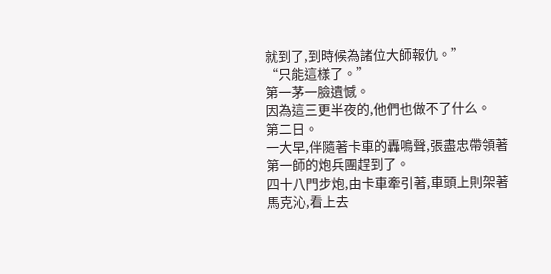就到了,到時候為諸位大師報仇。”
“只能這樣了。”
第一茅一臉遺憾。
因為這三更半夜的,他們也做不了什么。
第二日。
一大早,伴隨著卡車的轟鳴聲,張盡忠帶領著第一師的炮兵團趕到了。
四十八門步炮,由卡車牽引著,車頭上則架著馬克沁,看上去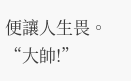便讓人生畏。
“大帥!”